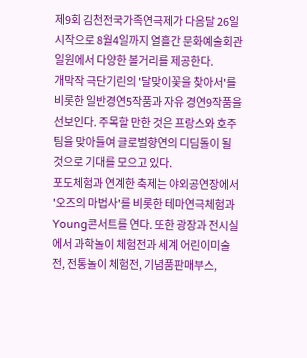제9회 김천전국가족연극제가 다음달 26일 시작으로 8월4일까지 열흘간 문화예술회관일원에서 다양한 볼거리를 제공한다.
개막작 극단기린의 '달맞이꽃을 찾아서'를 비롯한 일반경연5작품과 자유 경연9작품을 선보인다. 주목할 만한 것은 프랑스와 호주 팀을 맞아들여 글로벌향연의 디딤돌이 될 것으로 기대를 모으고 있다.
포도체험과 연계한 축제는 야외공연장에서 '오즈의 마법사'를 비롯한 테마연극체험과 Young콘서트를 연다. 또한 광장과 전시실에서 과학놀이 체험전과 세계 어린이미술전, 전통놀이 체험전, 기념품판매부스,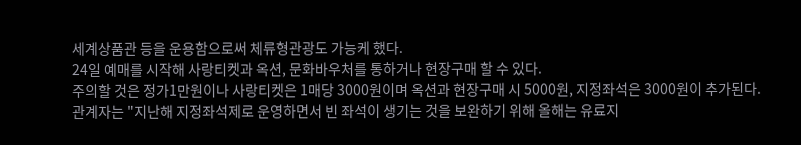세계상품관 등을 운용함으로써 체류형관광도 가능케 했다.
24일 예매를 시작해 사랑티켓과 옥션, 문화바우처를 통하거나 현장구매 할 수 있다.
주의할 것은 정가1만원이나 사랑티켓은 1매당 3000원이며 옥션과 현장구매 시 5000원, 지정좌석은 3000원이 추가된다.
관계자는 "지난해 지정좌석제로 운영하면서 빈 좌석이 생기는 것을 보완하기 위해 올해는 유료지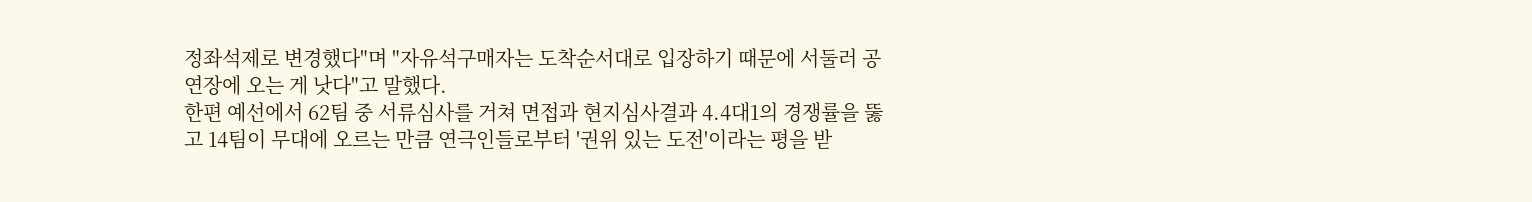정좌석제로 변경했다"며 "자유석구매자는 도착순서대로 입장하기 때문에 서둘러 공연장에 오는 게 낫다"고 말했다.
한편 예선에서 62팀 중 서류심사를 거쳐 면접과 현지심사결과 4.4대1의 경쟁률을 뚫고 14팀이 무대에 오르는 만큼 연극인들로부터 '권위 있는 도전'이라는 평을 받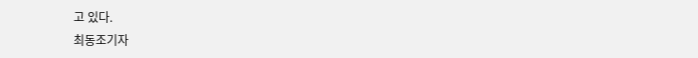고 있다.
최동조기자